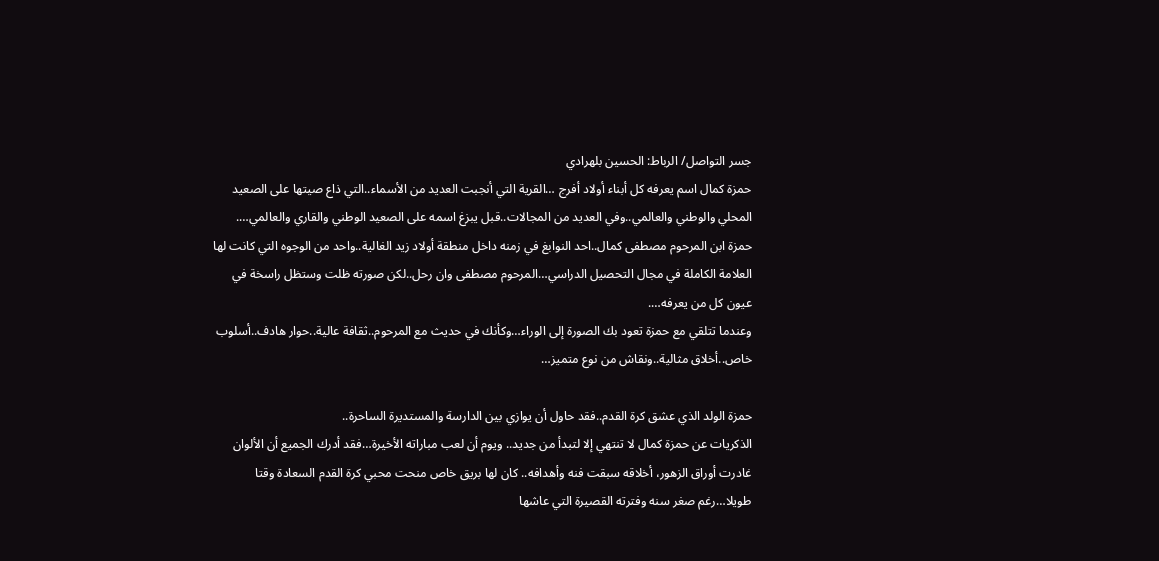جسر التواصل/ الرباط: الحسين بلهرادي
حمزة كمال اسم يعرفه كل أبناء أولاد أفرج …القرية التي أنجبت العديد من الأسماء..التي ذاع صيتها على الصعيد المحلي والوطني والعالمي..وفي العديد من المجالات..قبل يبزغ اسمه على الصعيد الوطني والقاري والعالمي….
حمزة ابن المرحوم مصطفى كمال..احد النوابغ في زمنه داخل منطقة أولاد زيد الغالية..واحد من الوجوه التي كانت لها العلامة الكاملة في مجال التحصيل الدراسي…المرحوم مصطفى وان رحل..لكن صورته ظلت وستظل راسخة في عيون كل من يعرفه….
وعندما تتلقي مع حمزة تعود بك الصورة إلى الوراء…وكأنك في حديث مع المرحوم..ثقافة عالية..حوار هادف..أسلوب خاص..أخلاق مثالية..ونقاش من نوع متميز…

حمزة الولد الذي عشق كرة القدم..فقد حاول أن يوازي بين الدارسة والمستديرة الساحرة..
الذكريات عن حمزة كمال لا تنتهي إلا لتبدأ من جديد.. ويوم أن لعب مباراته الأخيرة…فقد أدرك الجميع أن الألوان غادرت أوراق الزهور، أخلاقه سبقت فنه وأهدافه.. كان لها بريق خاص منحت محبي كرة القدم السعادة وقتا طويلا…رغم صغر سنه وفترته القصيرة التي عاشها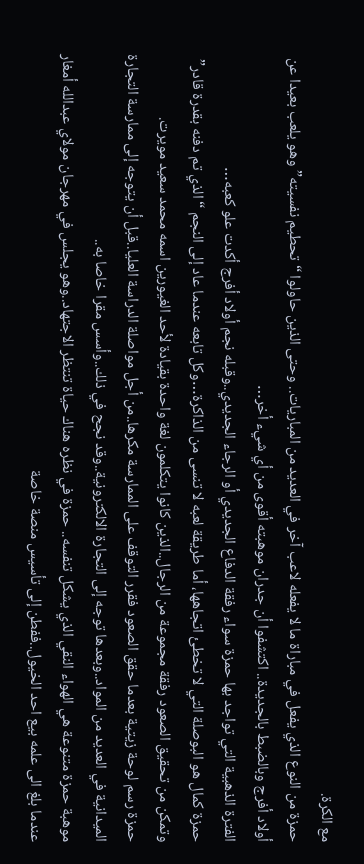مع الكرة.
حمزة من النوع الذي يفعل في مباراة ما لا يفعله لاعب آخر في العديد من المباريات.. وحتى الذين حاولوا “تحطيم نفسيته” وهو يلعب بعيدا عن أولاد أفرج وبالضبط بالجديدة.. اكتشفوا أن جدران موهبته أقوى من أي شيء أخر…
الفترة الذهبية التي تواجد بها حمزة سواء رفقة الدفاع الجديدي أو الرجاء الجديدي..وقبله نجم أولاد أفرج أكدت علو كعبه…
حمزة كمال هو البوصلة التي لا تخطئ اتجاهها، أما طريقة لعبه لا تنسى من الذاكرة…وكل تابعه عندما عاد إلى النجم “الذي تم دفنه بقدرة قادر” وتمكن من تحقيق الصعود رفقة مجموعة من الرجال..الذين كانوا يتكلمون لغة واحدة بقيادة لأحد الغيورين اسمه محمد سعيد مويرت.
حمزة رسم لوحة زيتية بعدما حقق الصعود فقرر التوقف على الممارسة مكرها..من أجل مواصلة الدراسة العليا..قبل أن يتوجه إلى ممارسة التجارة الميدانية في العديد من المواد..وبعدها توجه إلى التجارة الالكترونية..وقد نجح في ذلك..وأسس مقرا خاصا به..
موهبة حمزة متنوعة هي الهواء النقي الذي يشكل تنفسه.. حمزة في نظره هناك حياة تنتظر الاجتهاد..وهو يجلس في مهرجان مولاي عبدالله أمغار عندما بلغ الى علمه بيع احد الخيول..ففطن إلى تأسيس منصة خاصة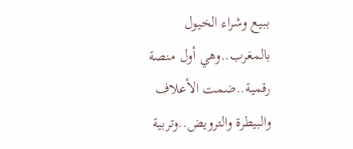ببيع وشراء الخيول بالمغرب..وهي أول منصة رقمية..ضمت الأعلاف والبيطرة والترويض..وتربية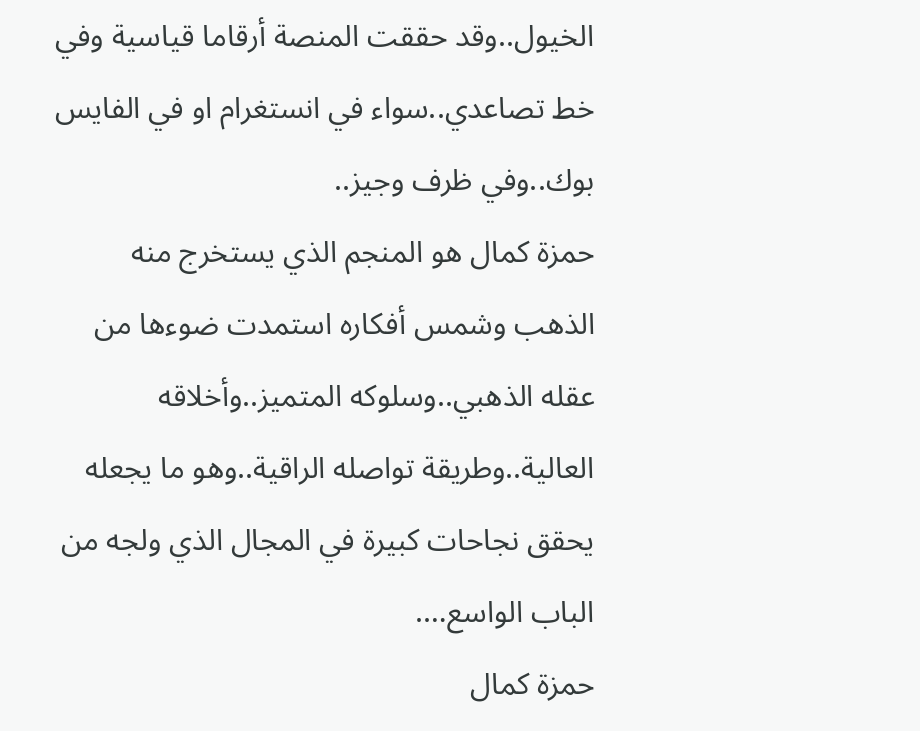الخيول..وقد حققت المنصة أرقاما قياسية وفي خط تصاعدي..سواء في انستغرام او في الفايس بوك..وفي ظرف وجيز..
حمزة كمال هو المنجم الذي يستخرج منه الذهب وشمس أفكاره استمدت ضوءها من عقله الذهبي..وسلوكه المتميز..وأخلاقه العالية..وطريقة تواصله الراقية..وهو ما يجعله يحقق نجاحات كبيرة في المجال الذي ولجه من الباب الواسع….
حمزة كمال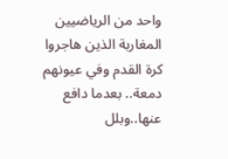واحد من الرياضيين المغاربة الذين هاجروا كرة القدم وفي عيونهم دمعة.. بعدما دافع عنها..وبلل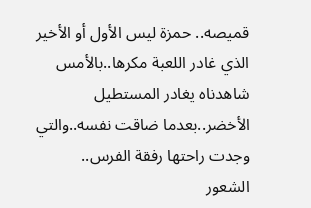قميصه.. حمزة ليس الأول أو الأخير الذي غادر اللعبة مكرها..بالأمس شاهدناه يغادر المستطيل الأخضر..بعدما ضاقت نفسه..والتي وجدت راحتها رفقة الفرس..
الشعور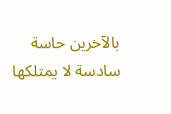بالآخرين حاسة سادسة لا يمتلكها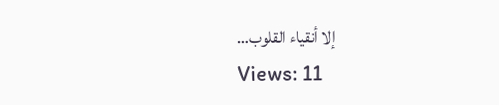إلا أنقياء القلوب…
Views: 11